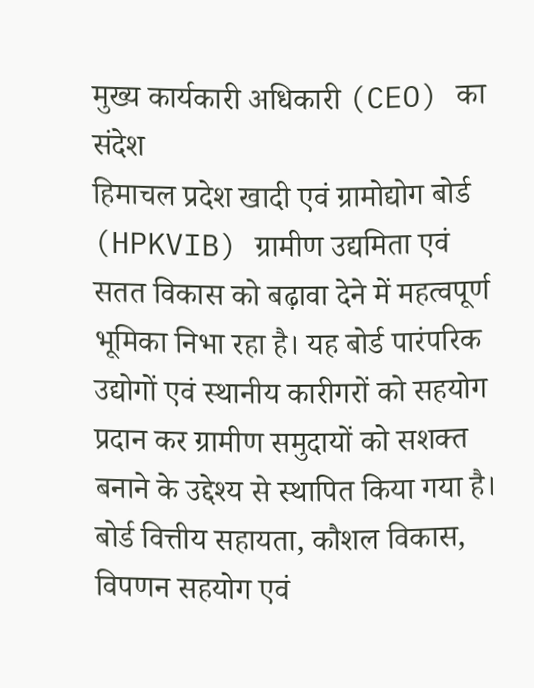मुख्य कार्यकारी अधिकारी (CEO) का संदेश
हिमाचल प्रदेश खादी एवं ग्रामोद्योग बोर्ड (HPKVIB) ग्रामीण उद्यमिता एवं सतत विकास को बढ़ावा देने में महत्वपूर्ण भूमिका निभा रहा है। यह बोर्ड पारंपरिक उद्योगों एवं स्थानीय कारीगरों को सहयोग प्रदान कर ग्रामीण समुदायों को सशक्त बनाने के उद्देश्य से स्थापित किया गया है। बोर्ड वित्तीय सहायता, कौशल विकास, विपणन सहयोग एवं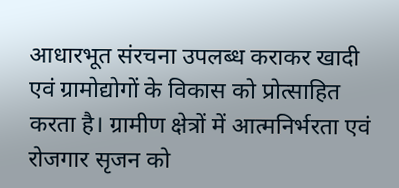आधारभूत संरचना उपलब्ध कराकर खादी एवं ग्रामोद्योगों के विकास को प्रोत्साहित करता है। ग्रामीण क्षेत्रों में आत्मनिर्भरता एवं रोजगार सृजन को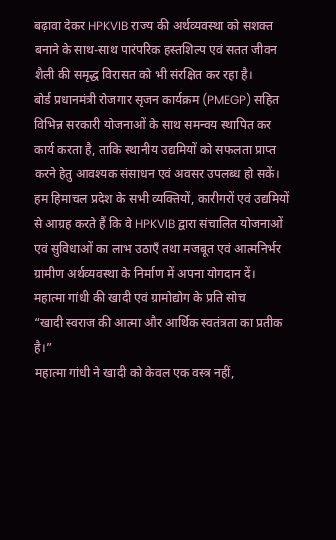बढ़ावा देकर HPKVIB राज्य की अर्थव्यवस्था को सशक्त बनाने के साथ-साथ पारंपरिक हस्तशिल्प एवं सतत जीवन शैली की समृद्ध विरासत को भी संरक्षित कर रहा है।
बोर्ड प्रधानमंत्री रोजगार सृजन कार्यक्रम (PMEGP) सहित विभिन्न सरकारी योजनाओं के साथ समन्वय स्थापित कर कार्य करता है, ताकि स्थानीय उद्यमियों को सफलता प्राप्त करने हेतु आवश्यक संसाधन एवं अवसर उपलब्ध हो सकें। हम हिमाचल प्रदेश के सभी व्यक्तियों, कारीगरों एवं उद्यमियों से आग्रह करते हैं कि वे HPKVIB द्वारा संचालित योजनाओं एवं सुविधाओं का लाभ उठाएँ तथा मजबूत एवं आत्मनिर्भर ग्रामीण अर्थव्यवस्था के निर्माण में अपना योगदान दें।
महात्मा गांधी की खादी एवं ग्रामोद्योग के प्रति सोच
“खादी स्वराज की आत्मा और आर्थिक स्वतंत्रता का प्रतीक है।”
महात्मा गांधी ने खादी को केवल एक वस्त्र नहीं,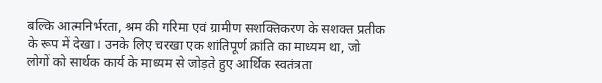बल्कि आत्मनिर्भरता, श्रम की गरिमा एवं ग्रामीण सशक्तिकरण के सशक्त प्रतीक के रूप में देखा। उनके लिए चरखा एक शांतिपूर्ण क्रांति का माध्यम था, जो लोगों को सार्थक कार्य के माध्यम से जोड़ते हुए आर्थिक स्वतंत्रता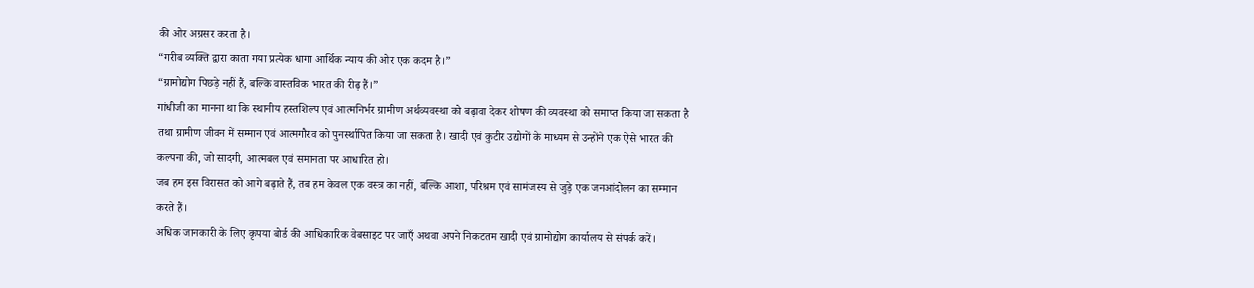की ओर अग्रसर करता है।
“गरीब व्यक्ति द्वारा काता गया प्रत्येक धागा आर्थिक न्याय की ओर एक कदम है।”
“ग्रामोद्योग पिछड़े नहीं हैं, बल्कि वास्तविक भारत की रीढ़ हैं।”
गांधीजी का मानना था कि स्थानीय हस्तशिल्प एवं आत्मनिर्भर ग्रामीण अर्थव्यवस्था को बढ़ावा देकर शोषण की व्यवस्था को समाप्त किया जा सकता है तथा ग्रामीण जीवन में सम्मान एवं आत्मगौरव को पुनर्स्थापित किया जा सकता है। खादी एवं कुटीर उद्योगों के माध्यम से उन्होंने एक ऐसे भारत की कल्पना की, जो सादगी, आत्मबल एवं समानता पर आधारित हो।
जब हम इस विरासत को आगे बढ़ाते हैं, तब हम केवल एक वस्त्र का नहीं, बल्कि आशा, परिश्रम एवं सामंजस्य से जुड़े एक जनआंदोलन का सम्मान करते हैं।
अधिक जानकारी के लिए कृपया बोर्ड की आधिकारिक वेबसाइट पर जाएँ अथवा अपने निकटतम खादी एवं ग्रामोद्योग कार्यालय से संपर्क करें।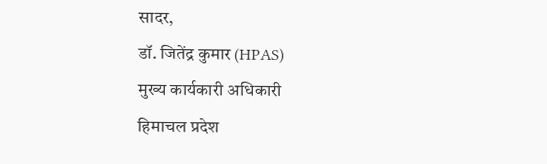सादर,
डॉ. जितेंद्र कुमार (HPAS)
मुख्य कार्यकारी अधिकारी
हिमाचल प्रदेश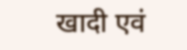खादी एवं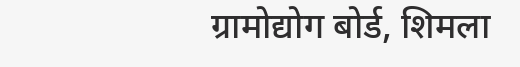ग्रामोद्योग बोर्ड, शिमला